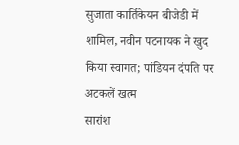सुजाता कार्तिकेयन बीजेडी में शामिल, नवीन पटनायक ने खुद किया स्वागत; पांडियन दंपति पर अटकलें खत्म
सारांश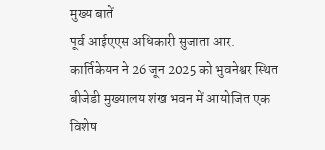मुख्य बातें
पूर्व आईएएस अधिकारी सुजाता आर. कार्तिकेयन ने 26 जून 2025 को भुवनेश्वर स्थित बीजेडी मुख्यालय शंख भवन में आयोजित एक विशेष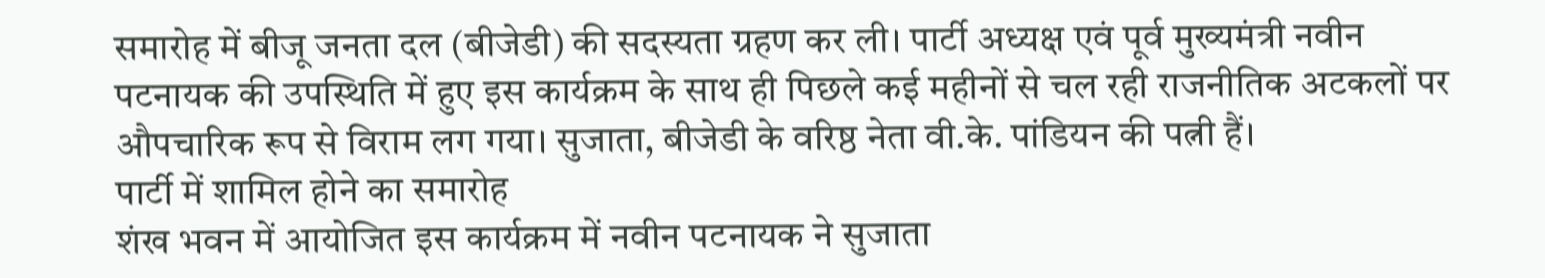समारोह में बीजू जनता दल (बीजेडी) की सदस्यता ग्रहण कर ली। पार्टी अध्यक्ष एवं पूर्व मुख्यमंत्री नवीन पटनायक की उपस्थिति में हुए इस कार्यक्रम के साथ ही पिछले कई महीनों से चल रही राजनीतिक अटकलों पर औपचारिक रूप से विराम लग गया। सुजाता, बीजेडी के वरिष्ठ नेता वी.के. पांडियन की पत्नी हैं।
पार्टी में शामिल होने का समारोह
शंख भवन में आयोजित इस कार्यक्रम में नवीन पटनायक ने सुजाता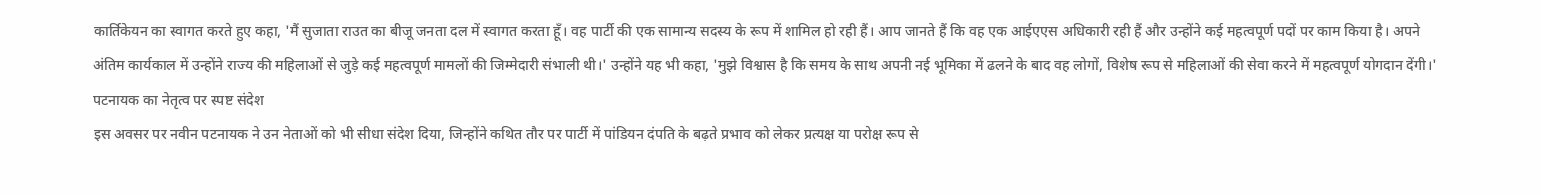कार्तिकेयन का स्वागत करते हुए कहा, 'मैं सुजाता राउत का बीजू जनता दल में स्वागत करता हूँ। वह पार्टी की एक सामान्य सदस्य के रूप में शामिल हो रही हैं। आप जानते हैं कि वह एक आईएएस अधिकारी रही हैं और उन्होंने कई महत्वपूर्ण पदों पर काम किया है। अपने अंतिम कार्यकाल में उन्होंने राज्य की महिलाओं से जुड़े कई महत्वपूर्ण मामलों की जिम्मेदारी संभाली थी।' उन्होंने यह भी कहा, 'मुझे विश्वास है कि समय के साथ अपनी नई भूमिका में ढलने के बाद वह लोगों, विशेष रूप से महिलाओं की सेवा करने में महत्वपूर्ण योगदान देंगी।'
पटनायक का नेतृत्व पर स्पष्ट संदेश
इस अवसर पर नवीन पटनायक ने उन नेताओं को भी सीधा संदेश दिया, जिन्होंने कथित तौर पर पार्टी में पांडियन दंपति के बढ़ते प्रभाव को लेकर प्रत्यक्ष या परोक्ष रूप से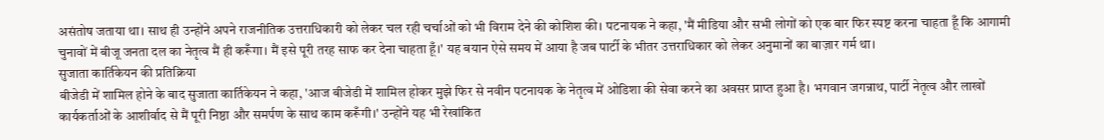असंतोष जताया था। साथ ही उन्होंने अपने राजनीतिक उत्तराधिकारी को लेकर चल रही चर्चाओं को भी विराम देने की कोशिश की। पटनायक ने कहा, 'मैं मीडिया और सभी लोगों को एक बार फिर स्पष्ट करना चाहता हूँ कि आगामी चुनावों में बीजू जनता दल का नेतृत्व मैं ही करूँगा। मैं इसे पूरी तरह साफ कर देना चाहता हूँ।' यह बयान ऐसे समय में आया है जब पार्टी के भीतर उत्तराधिकार को लेकर अनुमानों का बाज़ार गर्म था।
सुजाता कार्तिकेयन की प्रतिक्रिया
बीजेडी में शामिल होने के बाद सुजाता कार्तिकेयन ने कहा, 'आज बीजेडी में शामिल होकर मुझे फिर से नवीन पटनायक के नेतृत्व में ओडिशा की सेवा करने का अवसर प्राप्त हुआ है। भगवान जगन्नाथ, पार्टी नेतृत्व और लाखों कार्यकर्ताओं के आशीर्वाद से मैं पूरी निष्ठा और समर्पण के साथ काम करूँगी।' उन्होंने यह भी रेखांकित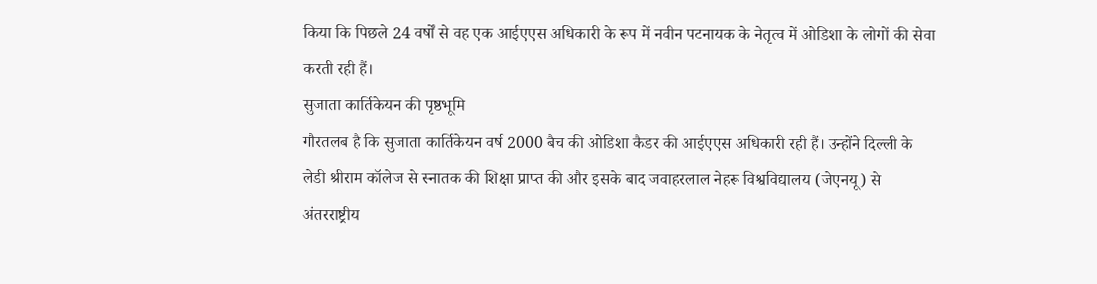किया कि पिछले 24 वर्षों से वह एक आईएएस अधिकारी के रूप में नवीन पटनायक के नेतृत्व में ओडिशा के लोगों की सेवा करती रही हैं।
सुजाता कार्तिकेयन की पृष्ठभूमि
गौरतलब है कि सुजाता कार्तिकेयन वर्ष 2000 बैच की ओडिशा कैडर की आईएएस अधिकारी रही हैं। उन्होंने दिल्ली के लेडी श्रीराम कॉलेज से स्नातक की शिक्षा प्राप्त की और इसके बाद जवाहरलाल नेहरू विश्वविद्यालय (जेएनयू) से अंतरराष्ट्रीय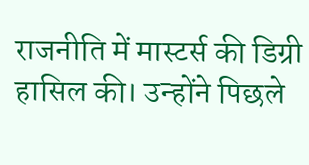राजनीति में मास्टर्स की डिग्री हासिल की। उन्होंने पिछले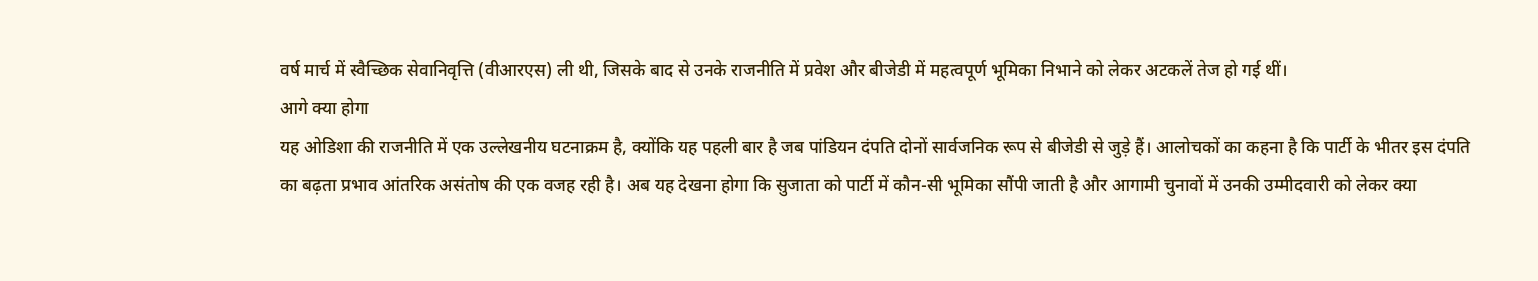वर्ष मार्च में स्वैच्छिक सेवानिवृत्ति (वीआरएस) ली थी, जिसके बाद से उनके राजनीति में प्रवेश और बीजेडी में महत्वपूर्ण भूमिका निभाने को लेकर अटकलें तेज हो गई थीं।
आगे क्या होगा
यह ओडिशा की राजनीति में एक उल्लेखनीय घटनाक्रम है, क्योंकि यह पहली बार है जब पांडियन दंपति दोनों सार्वजनिक रूप से बीजेडी से जुड़े हैं। आलोचकों का कहना है कि पार्टी के भीतर इस दंपति का बढ़ता प्रभाव आंतरिक असंतोष की एक वजह रही है। अब यह देखना होगा कि सुजाता को पार्टी में कौन-सी भूमिका सौंपी जाती है और आगामी चुनावों में उनकी उम्मीदवारी को लेकर क्या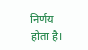निर्णय होता है।